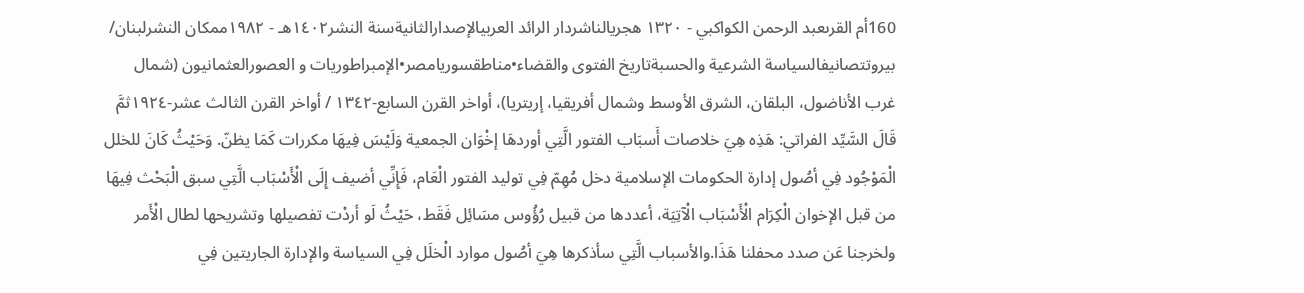160أم القرىعبد الرحمن الكواكبي - ١٣٢٠ هجريالناشردار الرائد العربيالإصدارالثانيةسنة النشر١٤٠٢هـ - ١٩٨٢ممكان النشرلبنان/ بيروتتصانيفالسياسة الشرعية والحسبةتاريخ الفتوى والقضاء•مناطقسوريامصر•الإمبراطوريات و العصورالعثمانیون (شمال غرب الأناضول، البلقان، الشرق الأوسط وشمال أفریقیا، إریتریا)، أواخر القرن السابع-١٣٤٢ / أواخر القرن الثالث عشر-١٩٢٤ثمَّ قَالَ السَّيِّد الفراتي: هَذِه هِيَ خلاصات أَسبَاب الفتور الَّتِي أوردهَا إخْوَان الجمعية وَلَيْسَ فِيهَا مكررات كَمَا يظنّ. وَحَيْثُ كَانَ للخلل الْمَوْجُود فِي أصُول إدارة الحكومات الإسلامية دخل مُهِمّ فِي توليد الفتور الْعَام، فَإِنِّي أضيف إِلَى الْأَسْبَاب الَّتِي سبق الْبَحْث فِيهَا من قبل الإخوان الْكِرَام الْأَسْبَاب الْآتِيَة، أعددها من قبيل رُؤُوس مسَائِل فَقَط، حَيْثُ لَو أردْت تفصيلها وتشريحها لطال الْأَمر ولخرجنا عَن صدد محفلنا هَذَا.والأسباب الَّتِي سأذكرها هِيَ أصُول موارد الْخلَل فِي السياسة والإدارة الجاريتين فِي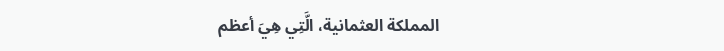المملكة العثمانية، الَّتِي هِيَ أعظم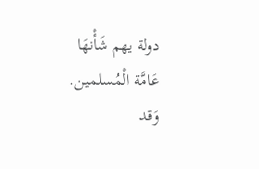دولة يهم شَأْنهَا عَامَّة الْمُسلمين. وَقد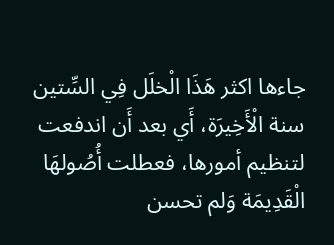جاءها اكثر هَذَا الْخلَل فِي السِّتين سنة الْأَخِيرَة، أَي بعد أَن اندفعت لتنظيم أمورها، فعطلت أُصُولهَا الْقَدِيمَة وَلم تحسن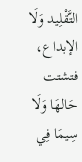التَّقْلِيد وَلَا الإبداع، فتشتت حَالهَا وَلَا سِيمَا فِي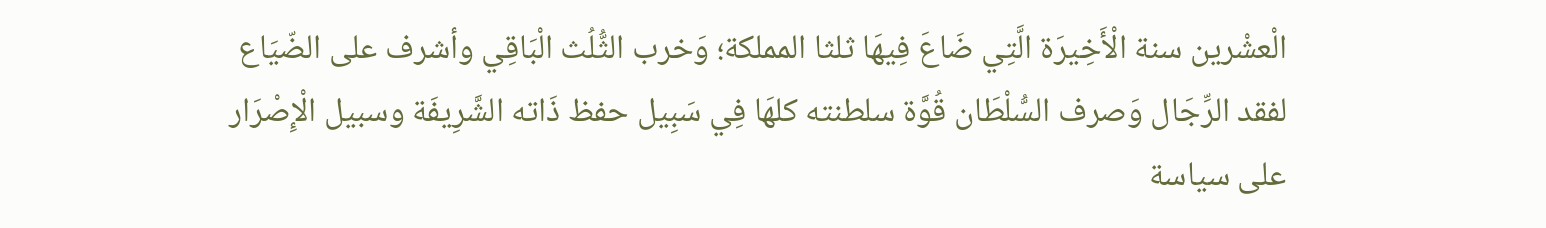الْعشْرين سنة الْأَخِيرَة الَّتِي ضَاعَ فِيهَا ثلثا المملكة؛ وَخرب الثُّلُث الْبَاقِي وأشرف على الضّيَاع لفقد الرِّجَال وَصرف السُّلْطَان قُوَّة سلطنته كلهَا فِي سَبِيل حفظ ذَاته الشَّرِيفَة وسبيل الْإِصْرَار على سياسة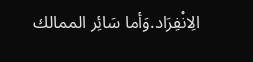الِانْفِرَاد.وَأما سَائِر الممالك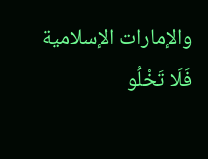والإمارات الإسلامية فَلَا تَخْلُو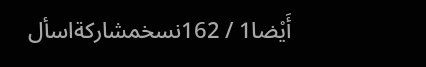أَيْضا1 / 162نسخمشاركةاسأل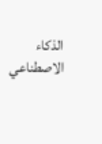الذكاء الاصطناعي